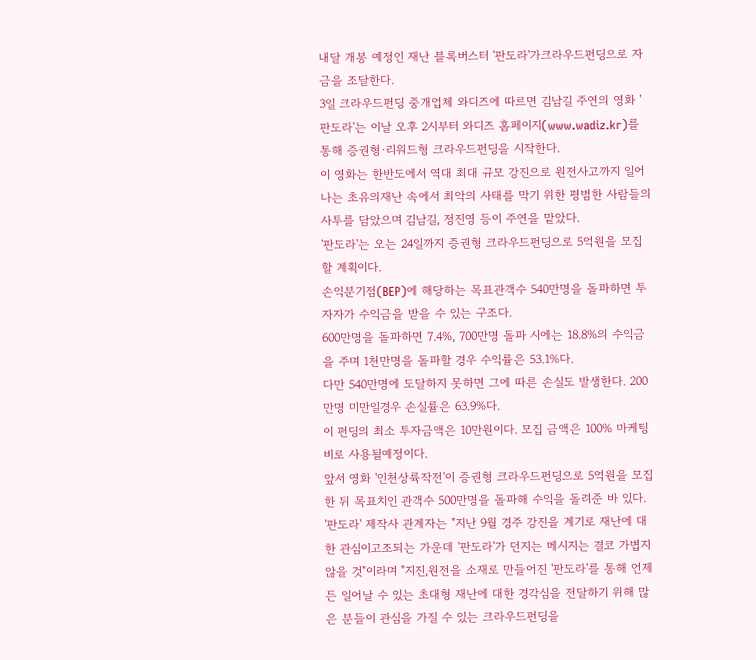내달 개봉 예정인 재난 블록버스터 '판도라'가크라우드펀딩으로 자금을 조달한다.
3일 크라우드펀딩 중개업체 와디즈에 따르면 김남길 주연의 영화 '판도라'는 이날 오후 2시부터 와디즈 홈페이지(www.wadiz.kr)를 통해 증권형·리워드형 크라우드펀딩을 시작한다.
이 영화는 한반도에서 역대 최대 규모 강진으로 원전사고까지 일어나는 초유의재난 속에서 최악의 사태를 막기 위한 평범한 사람들의 사투를 담았으며 김남길, 정진영 등이 주연을 맡았다.
'판도라'는 오는 24일까지 증권형 크라우드펀딩으로 5억원을 모집할 계획이다.
손익분기점(BEP)에 해당하는 목표관객수 540만명을 돌파하면 투자자가 수익금을 받을 수 있는 구조다.
600만명을 돌파하면 7.4%, 700만명 돌파 시에는 18.8%의 수익금을 주며 1천만명을 돌파할 경우 수익률은 53.1%다.
다만 540만명에 도달하지 못하면 그에 따른 손실도 발생한다. 200만명 미만일경우 손실률은 63.9%다.
이 펀딩의 최소 투자금액은 10만원이다. 모집 금액은 100% 마케팅비로 사용될예정이다.
앞서 영화 '인천상륙작전'이 증권형 크라우드펀딩으로 5억원을 모집한 뒤 목표치인 관객수 500만명을 돌파해 수익을 돌려준 바 있다.
'판도라' 제작사 관계자는 "지난 9월 경주 강진을 계기로 재난에 대한 관심이고조되는 가운데 '판도라'가 던지는 메시지는 결코 가볍지 않을 것"이라며 "지진,원전을 소재로 만들어진 '판도라'를 통해 언제든 일어날 수 있는 초대형 재난에 대한 경각심을 전달하기 위해 많은 분들이 관심을 가질 수 있는 크라우드펀딩을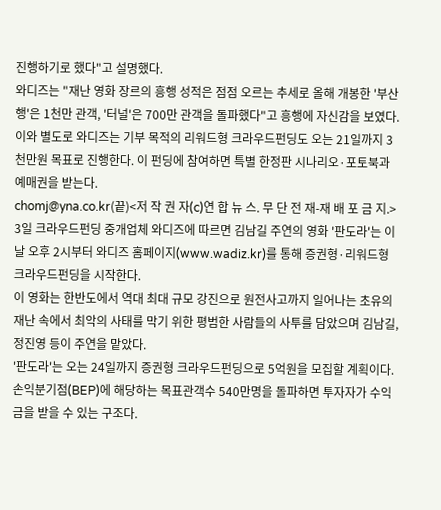진행하기로 했다"고 설명했다.
와디즈는 "재난 영화 장르의 흥행 성적은 점점 오르는 추세로 올해 개봉한 '부산행'은 1천만 관객, '터널'은 700만 관객을 돌파했다"고 흥행에 자신감을 보였다.
이와 별도로 와디즈는 기부 목적의 리워드형 크라우드펀딩도 오는 21일까지 3천만원 목표로 진행한다. 이 펀딩에 참여하면 특별 한정판 시나리오·포토북과 예매권을 받는다.
chomj@yna.co.kr(끝)<저 작 권 자(c)연 합 뉴 스. 무 단 전 재-재 배 포 금 지.>
3일 크라우드펀딩 중개업체 와디즈에 따르면 김남길 주연의 영화 '판도라'는 이날 오후 2시부터 와디즈 홈페이지(www.wadiz.kr)를 통해 증권형·리워드형 크라우드펀딩을 시작한다.
이 영화는 한반도에서 역대 최대 규모 강진으로 원전사고까지 일어나는 초유의재난 속에서 최악의 사태를 막기 위한 평범한 사람들의 사투를 담았으며 김남길, 정진영 등이 주연을 맡았다.
'판도라'는 오는 24일까지 증권형 크라우드펀딩으로 5억원을 모집할 계획이다.
손익분기점(BEP)에 해당하는 목표관객수 540만명을 돌파하면 투자자가 수익금을 받을 수 있는 구조다.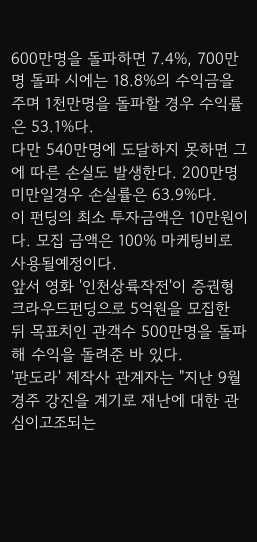600만명을 돌파하면 7.4%, 700만명 돌파 시에는 18.8%의 수익금을 주며 1천만명을 돌파할 경우 수익률은 53.1%다.
다만 540만명에 도달하지 못하면 그에 따른 손실도 발생한다. 200만명 미만일경우 손실률은 63.9%다.
이 펀딩의 최소 투자금액은 10만원이다. 모집 금액은 100% 마케팅비로 사용될예정이다.
앞서 영화 '인천상륙작전'이 증권형 크라우드펀딩으로 5억원을 모집한 뒤 목표치인 관객수 500만명을 돌파해 수익을 돌려준 바 있다.
'판도라' 제작사 관계자는 "지난 9월 경주 강진을 계기로 재난에 대한 관심이고조되는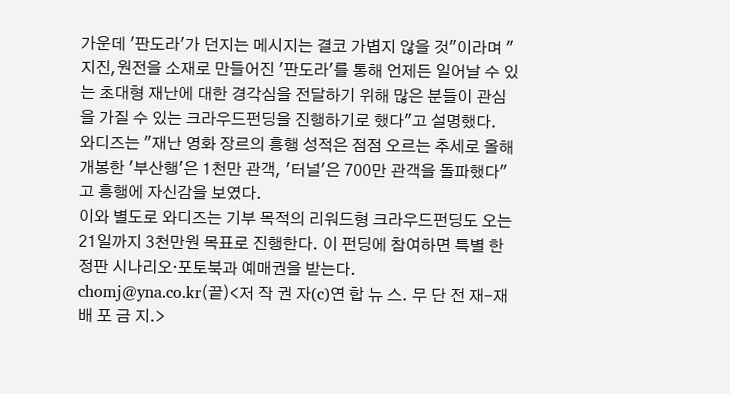가운데 '판도라'가 던지는 메시지는 결코 가볍지 않을 것"이라며 "지진,원전을 소재로 만들어진 '판도라'를 통해 언제든 일어날 수 있는 초대형 재난에 대한 경각심을 전달하기 위해 많은 분들이 관심을 가질 수 있는 크라우드펀딩을 진행하기로 했다"고 설명했다.
와디즈는 "재난 영화 장르의 흥행 성적은 점점 오르는 추세로 올해 개봉한 '부산행'은 1천만 관객, '터널'은 700만 관객을 돌파했다"고 흥행에 자신감을 보였다.
이와 별도로 와디즈는 기부 목적의 리워드형 크라우드펀딩도 오는 21일까지 3천만원 목표로 진행한다. 이 펀딩에 참여하면 특별 한정판 시나리오·포토북과 예매권을 받는다.
chomj@yna.co.kr(끝)<저 작 권 자(c)연 합 뉴 스. 무 단 전 재-재 배 포 금 지.>